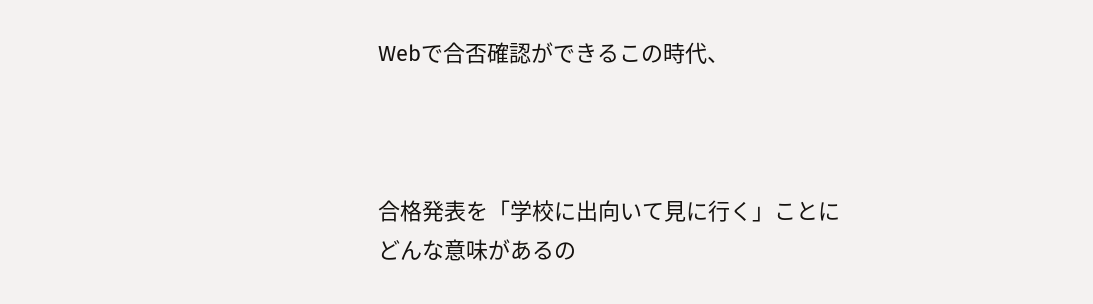Webで合否確認ができるこの時代、



合格発表を「学校に出向いて見に行く」ことに
どんな意味があるの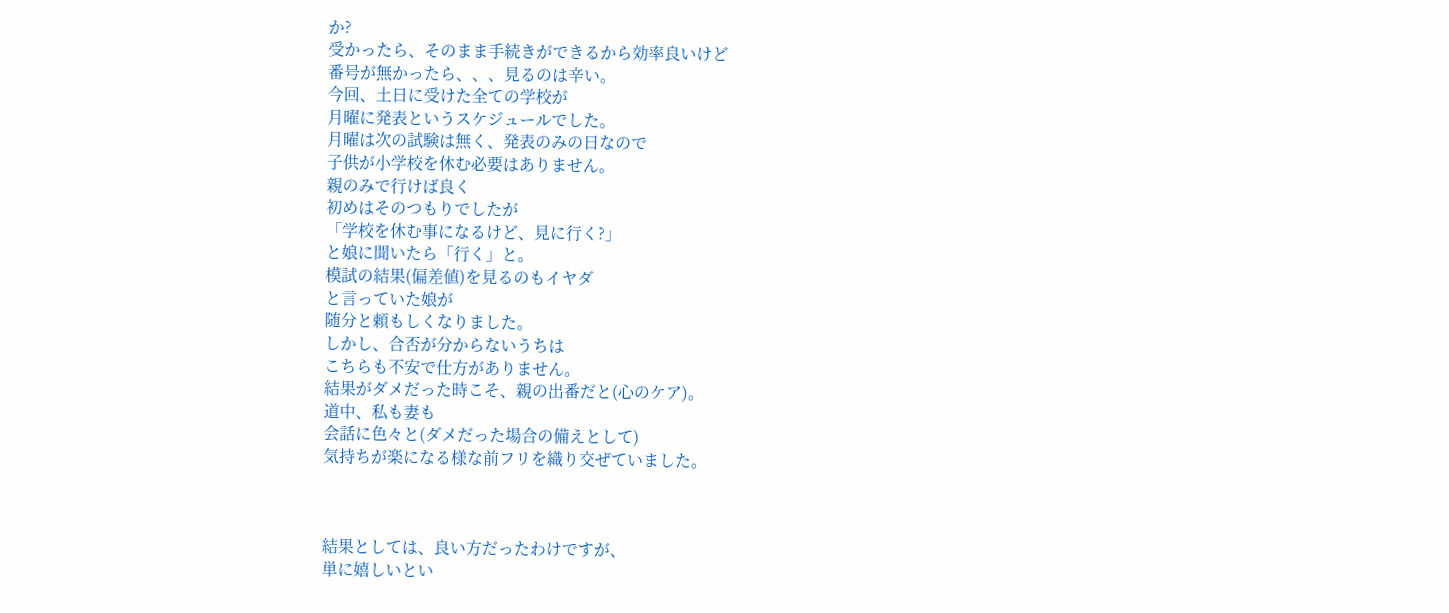か?
受かったら、そのまま手続きができるから効率良いけど
番号が無かったら、、、見るのは辛い。
今回、土日に受けた全ての学校が
月曜に発表というスケジュールでした。
月曜は次の試験は無く、発表のみの日なので
子供が小学校を休む必要はありません。
親のみで行けば良く
初めはそのつもりでしたが
「学校を休む事になるけど、見に行く?」
と娘に聞いたら「行く」と。
模試の結果(偏差値)を見るのもイヤダ
と言っていた娘が
随分と頼もしくなりました。
しかし、合否が分からないうちは
こちらも不安で仕方がありません。
結果がダメだった時こそ、親の出番だと(心のケア)。
道中、私も妻も
会話に色々と(ダメだった場合の備えとして)
気持ちが楽になる様な前フリを織り交ぜていました。



結果としては、良い方だったわけですが、
単に嬉しいとい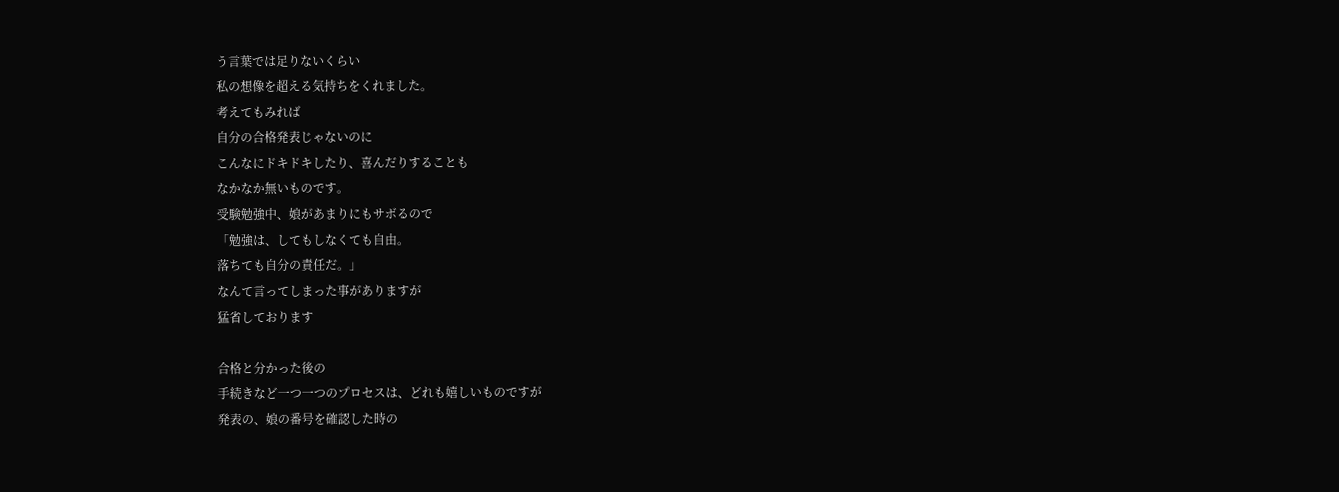う言葉では足りないくらい
私の想像を超える気持ちをくれました。
考えてもみれば
自分の合格発表じゃないのに
こんなにドキドキしたり、喜んだりすることも
なかなか無いものです。
受験勉強中、娘があまりにもサボるので
「勉強は、してもしなくても自由。
落ちても自分の責任だ。」
なんて言ってしまった事がありますが
猛省しております

合格と分かった後の
手続きなど一つ一つのプロセスは、どれも嬉しいものですが
発表の、娘の番号を確認した時の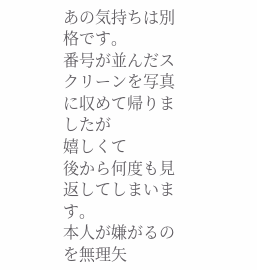あの気持ちは別格です。
番号が並んだスクリーンを写真に収めて帰りましたが
嬉しくて
後から何度も見返してしまいます。
本人が嫌がるのを無理矢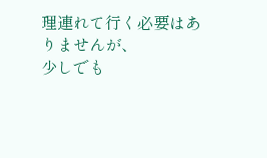理連れて行く必要はありませんが、
少しでも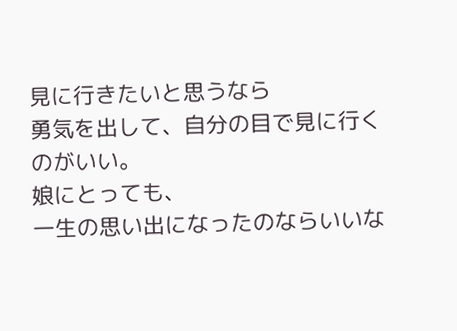見に行きたいと思うなら
勇気を出して、自分の目で見に行くのがいい。
娘にとっても、
一生の思い出になったのならいいな